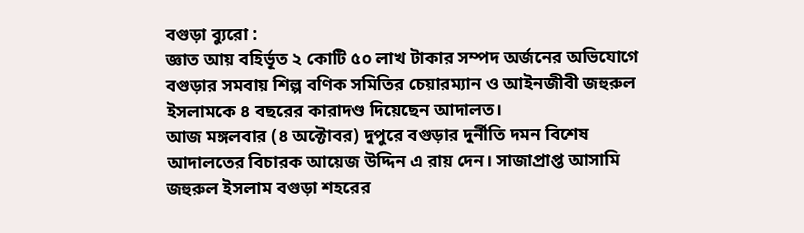বগুড়া ব্যুরো :
জ্ঞাত আয় বহির্ভূত ২ কোটি ৫০ লাখ টাকার সম্পদ অর্জনের অভিযোগে বগুড়ার সমবায় শিল্প বণিক সমিতির চেয়ারম্যান ও আইনজীবী জহুরুল ইসলামকে ৪ বছরের কারাদণ্ড দিয়েছেন আদালত।
আজ মঙ্গলবার (৪ অক্টোবর) দুপুরে বগুড়ার দুর্নীতি দমন বিশেষ আদালতের বিচারক আয়েজ উদ্দিন এ রায় দেন। সাজাপ্রাপ্ত আসামি জহুরুল ইসলাম বগুড়া শহরের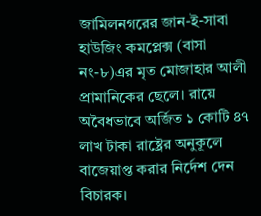জামিলনগরের জান-ই-সাবা হাউজিং কমপ্লেক্স (বাসা নং-৮)এর মৃত মোজাহার আলী প্রামানিকের ছেলে। রায়ে অবৈধভাবে অর্জিত ১ কোটি ৪৭ লাখ টাকা রাষ্ট্রের অনুকূলে বাজেয়াপ্ত করার নির্দেশ দেন বিচারক।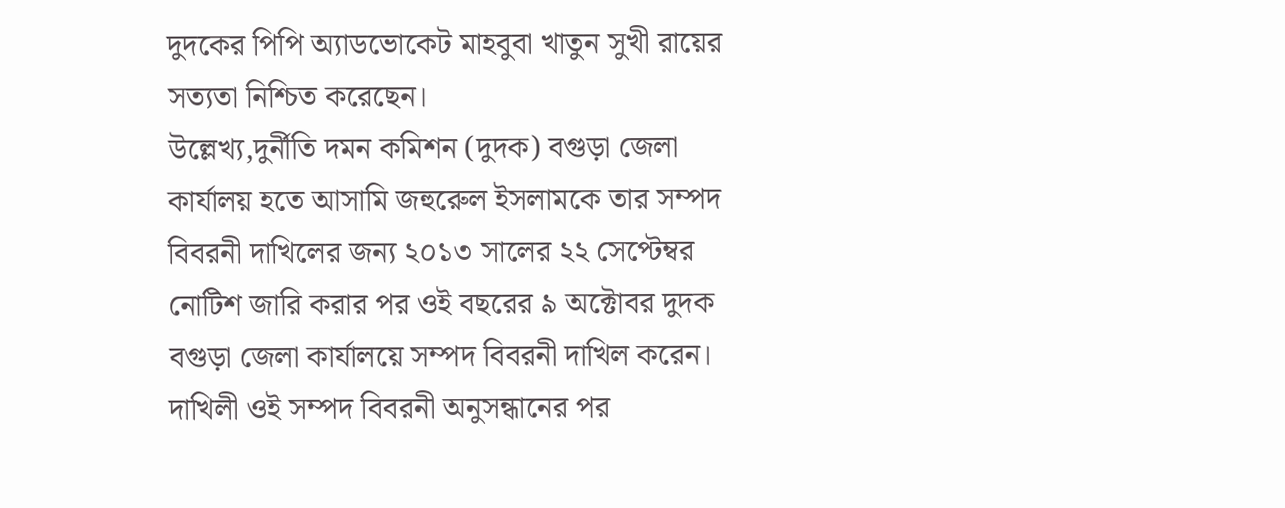দুদকের পিপি অ্যাডভোকেট মাহবুবা খাতুন সুখী রায়ের সত্যতা নিশ্চিত করেছেন।
উল্লেখ্য,দুর্নীতি দমন কমিশন (দুদক) বগুড়া জেলা কার্যালয় হতে আসামি জহুরেুল ইসলামকে তার সম্পদ বিবরনী দাখিলের জন্য ২০১৩ সালের ২২ সেপ্টেম্বর নোটিশ জারি করার পর ওই বছরের ৯ অক্টোবর দুদক বগুড়া জেলা কার্যালয়ে সম্পদ বিবরনী দাখিল করেন। দাখিলী ওই সম্পদ বিবরনী অনুসন্ধানের পর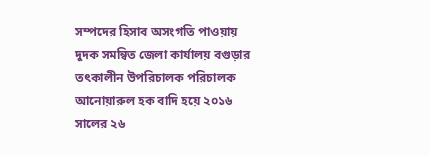সম্পদের হিসাব অসংগতি পাওয়ায় দুদক সমন্বিত জেলা কার্যালয় বগুড়ার তৎকালীন উপরিচালক পরিচালক আনোয়ারুল হক বাদি হয়ে ২০১৬ সালের ২৬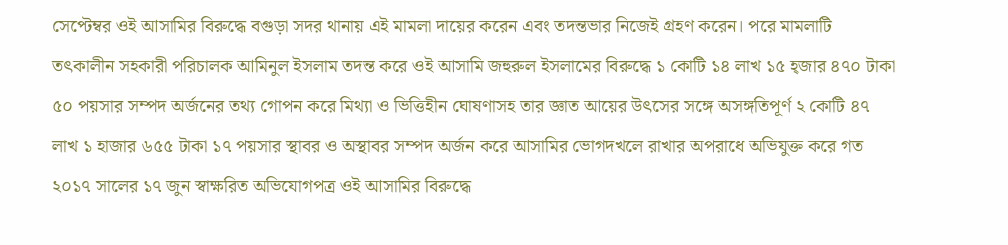সেপ্টেম্বর ওই আসামির বিরুদ্ধে বগুড়া সদর থানায় এই মামলা দায়ের করেন এবং তদন্তভার নিজেই গ্রহণ করেন। পরে মামলাটি তৎকালীন সহকারী পরিচালক আমিনুল ইসলাম তদন্ত করে ওই আসামি জহুরুল ইসলামের বিরুদ্ধে ১ কোটি ১৪ লাখ ১৫ হ্জার ৪৭০ টাকা ৫০ পয়সার সম্পদ অর্জনের তথ্য গোপন করে মিথ্যা ও ভিত্তিহীন ঘোষণাসহ তার জ্ঞাত আয়ের উৎসের সঙ্গে অসঙ্গতিপূর্ণ ২ কোটি ৪৭ লাখ ১ হাজার ৬৫৫ টাকা ১৭ পয়সার স্থাবর ও অস্থাবর সম্পদ অর্জন করে আসামির ভোগদখলে রাখার অপরাধে অভিযুক্ত করে গত ২০১৭ সালের ১৭ জুন স্বাক্ষরিত অভিযোগপত্র ওই আসামির বিরুদ্ধে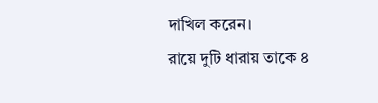দাখিল করেন।
রায়ে দুটি ধারায় তাকে ৪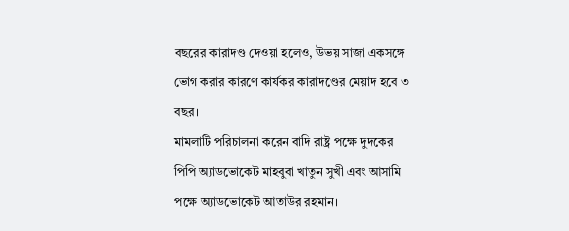বছরের কারাদণ্ড দেওয়া হলেও, উভয় সাজা একসঙ্গে ভোগ করার কারণে কার্যকর কারাদণ্ডের মেয়াদ হবে ৩ বছর।
মামলাটি পরিচালনা করেন বাদি রাষ্ট্র পক্ষে দুদকের পিপি অ্যাডভোকেট মাহবুবা খাতুন সুখী এবং আসামি পক্ষে অ্যাডভোকেট আতাউর রহমান।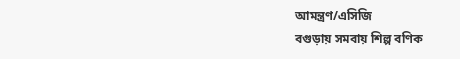আমন্ত্রণ/এসিজি
বগুড়ায় সমবায় শিল্প বণিক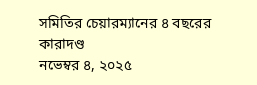সমিতির চেয়ারম্যানের ৪ বছরের কারাদণ্ড
নভেম্বর ৪, ২০২৫